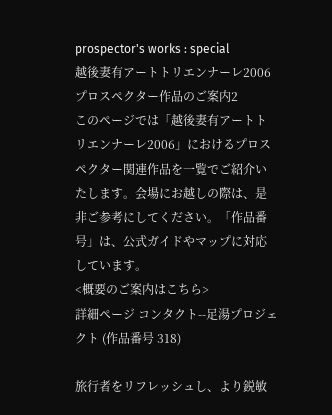prospector's works : special
越後妻有アートトリエンナーレ2006 プロスペクター作品のご案内2
このページでは「越後妻有アートトリエンナーレ2006」におけるプロスペクター関連作品を一覧でご紹介いたします。会場にお越しの際は、是非ご参考にしてください。「作品番号」は、公式ガイドやマップに対応しています。
<概要のご案内はこちら>
詳細ページ コンタクト--足湯プロジェクト (作品番号 318)

旅行者をリフレッシュし、より鋭敏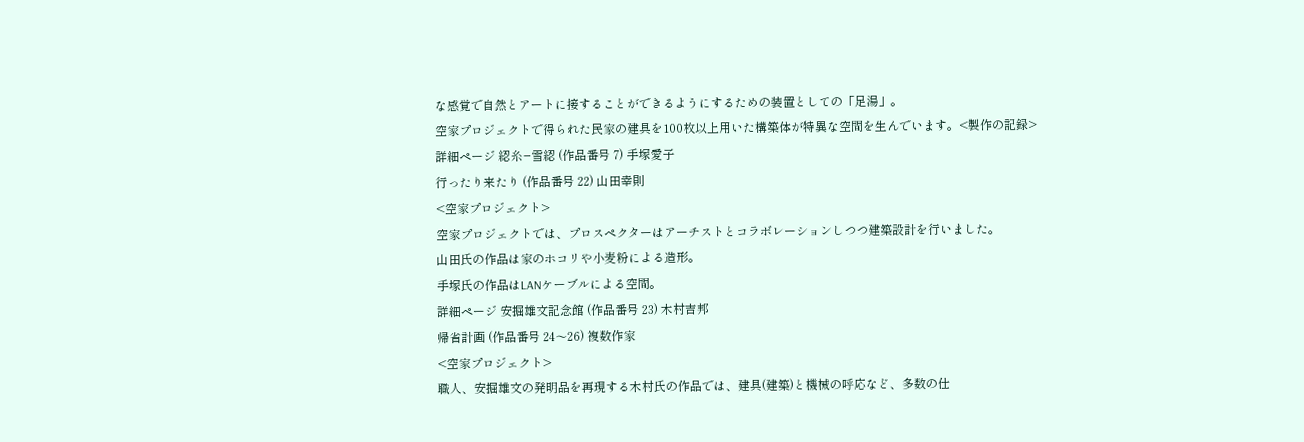な感覚で自然とアートに接することができるようにするための装置としての「足湯」。
空家プロジェクトで得られた民家の建具を100枚以上用いた構築体が特異な空間を生んでいます。<製作の記録>
詳細ページ 綛糸−雪綛 (作品番号 7) 手塚愛子
行ったり来たり (作品番号 22) 山田幸則
<空家プロジェクト>
空家プロジェクトでは、プロスペクターはアーチストとコラボレーションしつつ建築設計を行いました。
山田氏の作品は家のホコリや小麦粉による造形。
手塚氏の作品はLANケーブルによる空間。
詳細ページ 安掘雄文記念館 (作品番号 23) 木村吉邦
帰省計画 (作品番号 24〜26) 複数作家
<空家プロジェクト>
職人、安掘雄文の発明品を再現する木村氏の作品では、建具(建築)と機械の呼応など、多数の仕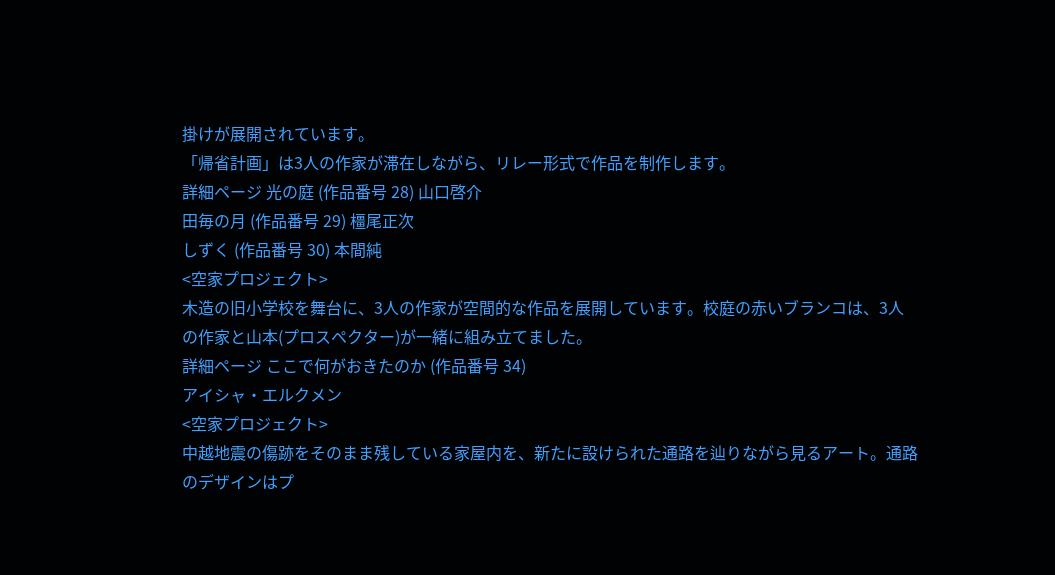掛けが展開されています。
「帰省計画」は3人の作家が滞在しながら、リレー形式で作品を制作します。
詳細ページ 光の庭 (作品番号 28) 山口啓介
田毎の月 (作品番号 29) 橿尾正次
しずく (作品番号 30) 本間純
<空家プロジェクト>
木造の旧小学校を舞台に、3人の作家が空間的な作品を展開しています。校庭の赤いブランコは、3人の作家と山本(プロスペクター)が一緒に組み立てました。
詳細ページ ここで何がおきたのか (作品番号 34)
アイシャ・エルクメン
<空家プロジェクト>
中越地震の傷跡をそのまま残している家屋内を、新たに設けられた通路を辿りながら見るアート。通路のデザインはプ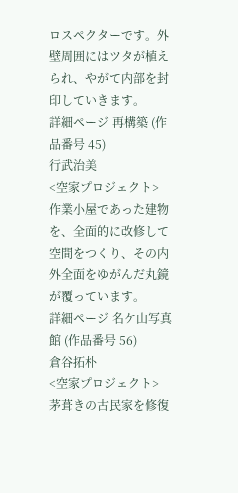ロスペクターです。外壁周囲にはツタが植えられ、やがて内部を封印していきます。
詳細ページ 再構築 (作品番号 45)
行武治美
<空家プロジェクト>
作業小屋であった建物を、全面的に改修して空間をつくり、その内外全面をゆがんだ丸鏡が覆っています。
詳細ページ 名ケ山写真館 (作品番号 56)
倉谷拓朴
<空家プロジェクト>
茅葺きの古民家を修復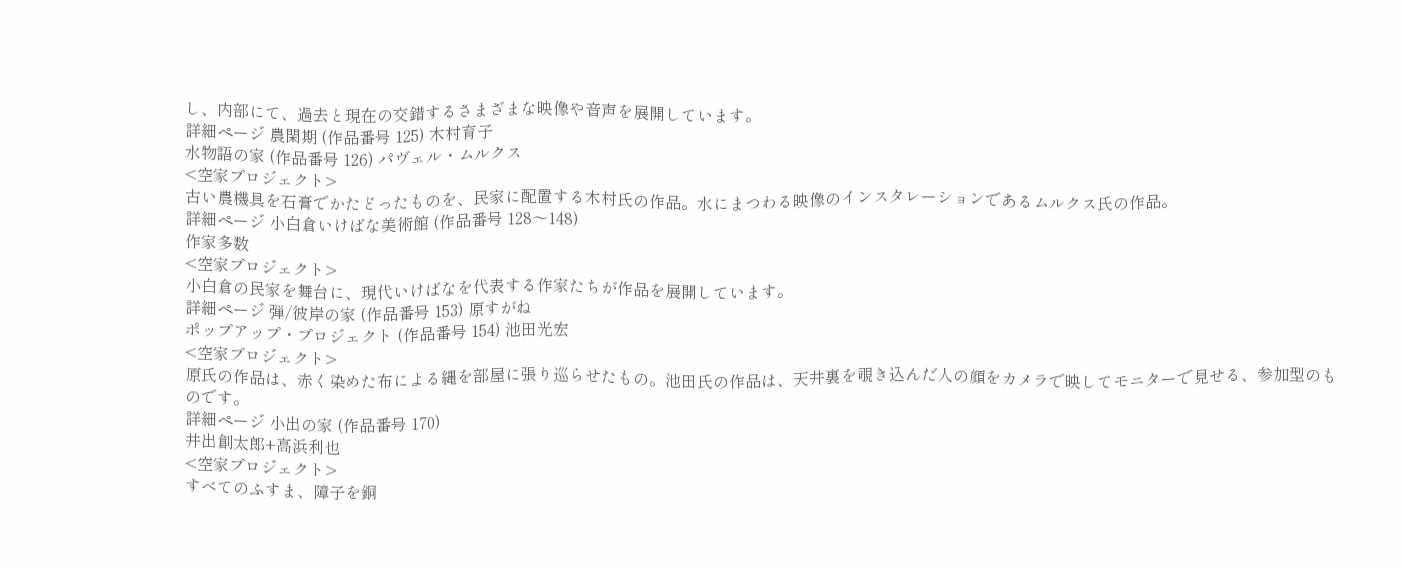し、内部にて、過去と現在の交錯するさまざまな映像や音声を展開しています。
詳細ページ 農閑期 (作品番号 125) 木村育子
水物語の家 (作品番号 126) パヴェル・ムルクス
<空家プロジェクト>
古い農機具を石膏でかたどったものを、民家に配置する木村氏の作品。水にまつわる映像のインスタレーションであるムルクス氏の作品。
詳細ページ 小白倉いけばな美術館 (作品番号 128〜148)
作家多数
<空家プロジェクト>
小白倉の民家を舞台に、現代いけばなを代表する作家たちが作品を展開しています。
詳細ページ 弾/彼岸の家 (作品番号 153) 原すがね
ポップアップ・プロジェクト (作品番号 154) 池田光宏
<空家プロジェクト>
原氏の作品は、赤く染めた布による縄を部屋に張り巡らせたもの。池田氏の作品は、天井裏を覗き込んだ人の顔をカメラで映してモニターで見せる、参加型のものです。
詳細ページ 小出の家 (作品番号 170)
井出創太郎+高浜利也
<空家プロジェクト>
すべてのふすま、障子を銅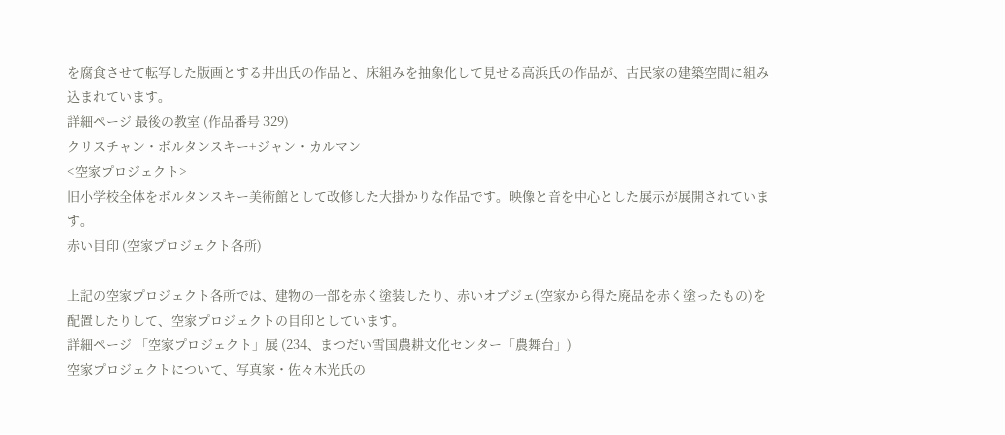を腐食させて転写した版画とする井出氏の作品と、床組みを抽象化して見せる高浜氏の作品が、古民家の建築空間に組み込まれています。
詳細ページ 最後の教室 (作品番号 329)
クリスチャン・ボルタンスキー+ジャン・カルマン
<空家プロジェクト>
旧小学校全体をボルタンスキー美術館として改修した大掛かりな作品です。映像と音を中心とした展示が展開されています。
赤い目印 (空家プロジェクト各所)

上記の空家プロジェクト各所では、建物の一部を赤く塗装したり、赤いオブジェ(空家から得た廃品を赤く塗ったもの)を配置したりして、空家プロジェクトの目印としています。
詳細ページ 「空家プロジェクト」展 (234、まつだい雪国農耕文化センター「農舞台」)
空家プロジェクトについて、写真家・佐々木光氏の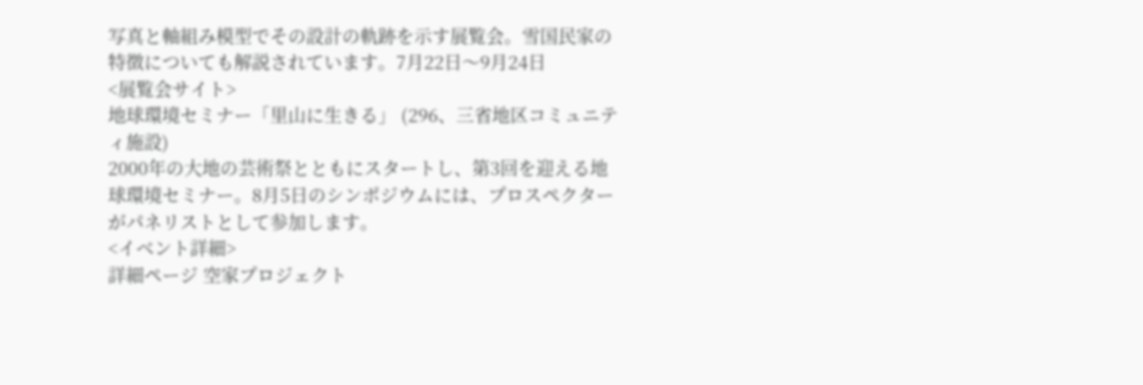写真と軸組み模型でその設計の軌跡を示す展覧会。雪国民家の特徴についても解説されています。7月22日〜9月24日
<展覧会サイト>
地球環境セミナー「里山に生きる」 (296、三省地区コミュニティ施設)
2000年の大地の芸術祭とともにスタートし、第3回を迎える地球環境セミナー。8月5日のシンポジウムには、プロスペクターがパネリストとして参加します。
<イベント詳細>
詳細ページ 空家プロジェクト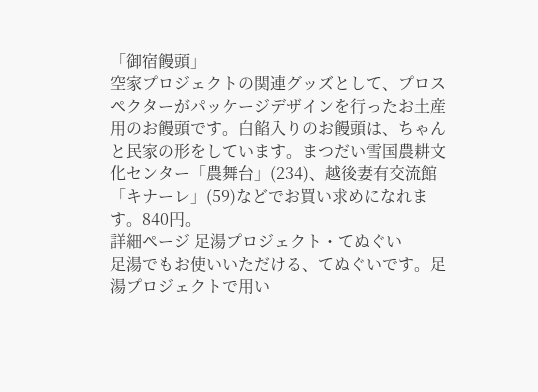「御宿饅頭」
空家プロジェクトの関連グッズとして、プロスペクターがパッケージデザインを行ったお土産用のお饅頭です。白餡入りのお饅頭は、ちゃんと民家の形をしています。まつだい雪国農耕文化センター「農舞台」(234)、越後妻有交流館「キナーレ」(59)などでお買い求めになれます。840円。
詳細ページ 足湯プロジェクト・てぬぐい
足湯でもお使いいただける、てぬぐいです。足湯プロジェクトで用い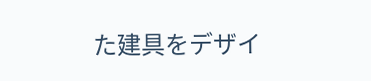た建具をデザイ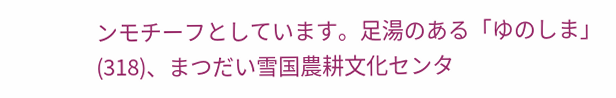ンモチーフとしています。足湯のある「ゆのしま」(318)、まつだい雪国農耕文化センタ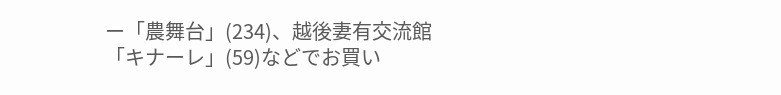ー「農舞台」(234)、越後妻有交流館「キナーレ」(59)などでお買い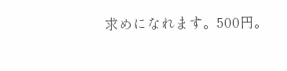求めになれます。500円。